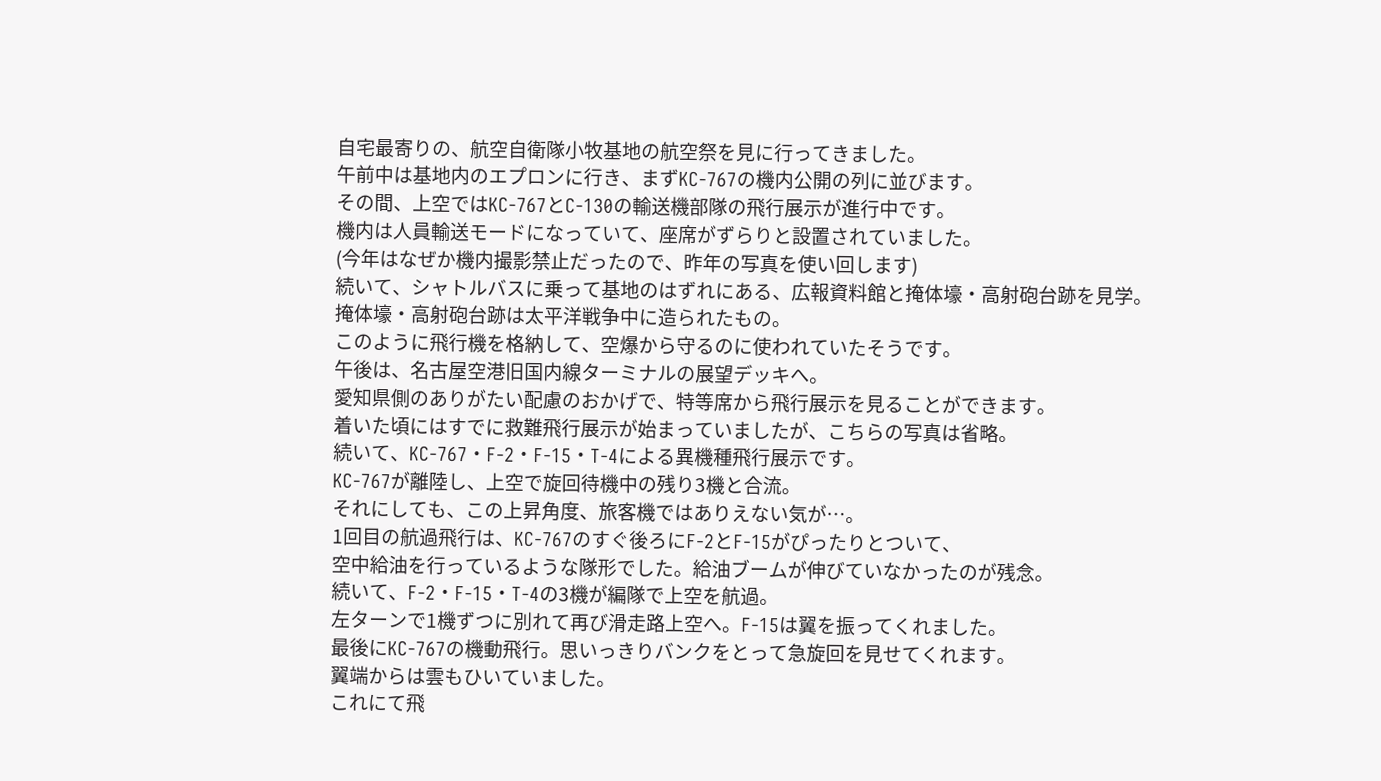自宅最寄りの、航空自衛隊小牧基地の航空祭を見に行ってきました。
午前中は基地内のエプロンに行き、まずKC-767の機内公開の列に並びます。
その間、上空ではKC-767とC-130の輸送機部隊の飛行展示が進行中です。
機内は人員輸送モードになっていて、座席がずらりと設置されていました。
(今年はなぜか機内撮影禁止だったので、昨年の写真を使い回します)
続いて、シャトルバスに乗って基地のはずれにある、広報資料館と掩体壕・高射砲台跡を見学。
掩体壕・高射砲台跡は太平洋戦争中に造られたもの。
このように飛行機を格納して、空爆から守るのに使われていたそうです。
午後は、名古屋空港旧国内線ターミナルの展望デッキへ。
愛知県側のありがたい配慮のおかげで、特等席から飛行展示を見ることができます。
着いた頃にはすでに救難飛行展示が始まっていましたが、こちらの写真は省略。
続いて、KC-767・F-2・F-15・T-4による異機種飛行展示です。
KC-767が離陸し、上空で旋回待機中の残り3機と合流。
それにしても、この上昇角度、旅客機ではありえない気が…。
1回目の航過飛行は、KC-767のすぐ後ろにF-2とF-15がぴったりとついて、
空中給油を行っているような隊形でした。給油ブームが伸びていなかったのが残念。
続いて、F-2・F-15・T-4の3機が編隊で上空を航過。
左ターンで1機ずつに別れて再び滑走路上空へ。F-15は翼を振ってくれました。
最後にKC-767の機動飛行。思いっきりバンクをとって急旋回を見せてくれます。
翼端からは雲もひいていました。
これにて飛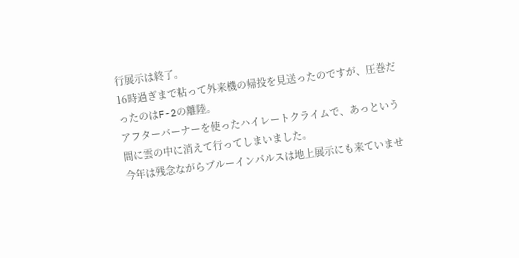行展示は終了。
16時過ぎまで粘って外来機の帰投を見送ったのですが、圧巻だったのはF-2の離陸。
アフターバーナーを使ったハイレートクライムで、あっという間に雲の中に消えて行ってしまいました。
今年は残念ながらブルーインパルスは地上展示にも来ていませ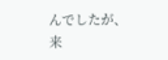んでしたが、
来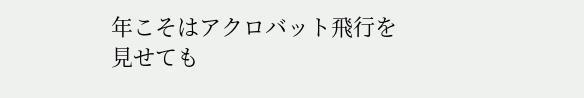年こそはアクロバット飛行を見せても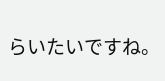らいたいですね。